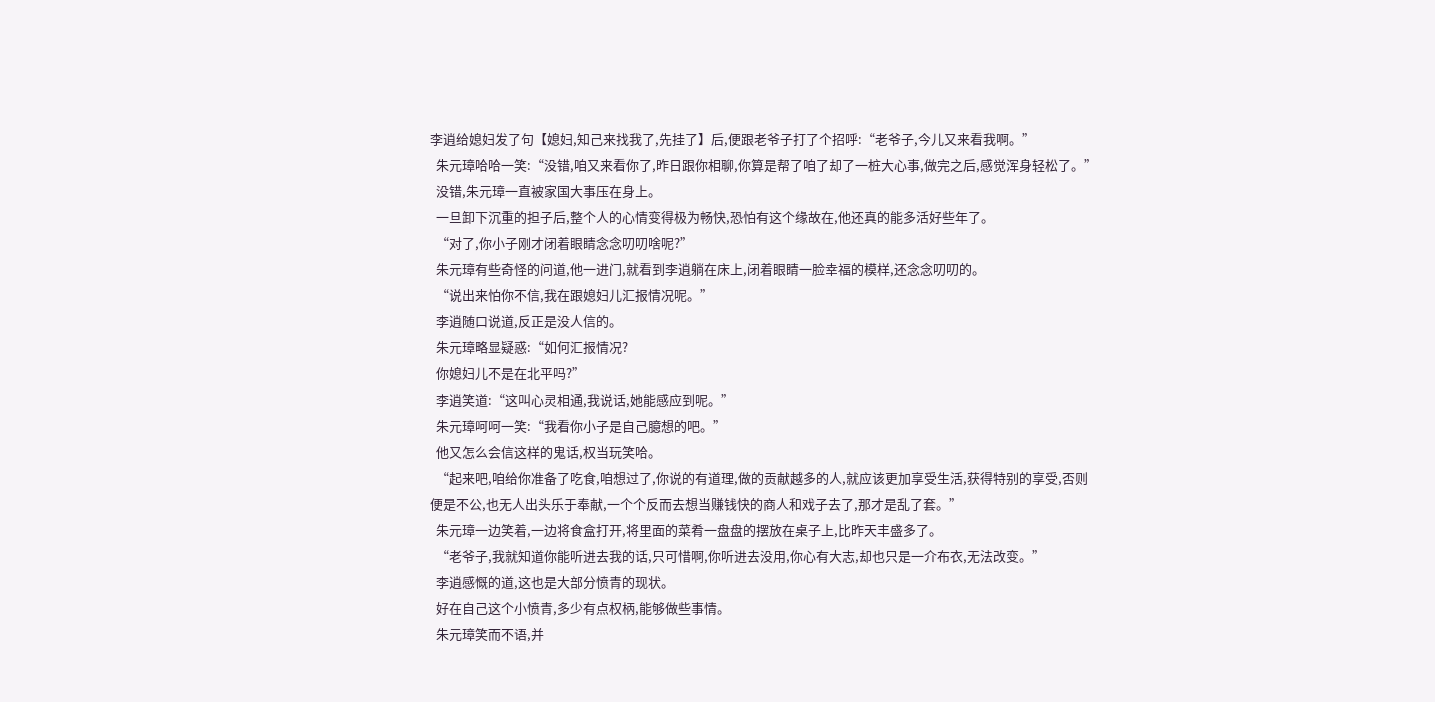李逍给媳妇发了句【媳妇,知己来找我了,先挂了】后,便跟老爷子打了个招呼:“老爷子,今儿又来看我啊。”
  朱元璋哈哈一笑:“没错,咱又来看你了,昨日跟你相聊,你算是帮了咱了却了一桩大心事,做完之后,感觉浑身轻松了。”
  没错,朱元璋一直被家国大事压在身上。
  一旦卸下沉重的担子后,整个人的心情变得极为畅快,恐怕有这个缘故在,他还真的能多活好些年了。
  “对了,你小子刚才闭着眼睛念念叨叨啥呢?”
  朱元璋有些奇怪的问道,他一进门,就看到李逍躺在床上,闭着眼睛一脸幸福的模样,还念念叨叨的。
  “说出来怕你不信,我在跟媳妇儿汇报情况呢。”
  李逍随口说道,反正是没人信的。
  朱元璋略显疑惑:“如何汇报情况?
  你媳妇儿不是在北平吗?”
  李逍笑道:“这叫心灵相通,我说话,她能感应到呢。”
  朱元璋呵呵一笑:“我看你小子是自己臆想的吧。”
  他又怎么会信这样的鬼话,权当玩笑哈。
  “起来吧,咱给你准备了吃食,咱想过了,你说的有道理,做的贡献越多的人,就应该更加享受生活,获得特别的享受,否则便是不公,也无人出头乐于奉献,一个个反而去想当赚钱快的商人和戏子去了,那才是乱了套。”
  朱元璋一边笑着,一边将食盒打开,将里面的菜肴一盘盘的摆放在桌子上,比昨天丰盛多了。
  “老爷子,我就知道你能听进去我的话,只可惜啊,你听进去没用,你心有大志,却也只是一介布衣,无法改变。”
  李逍感慨的道,这也是大部分愤青的现状。
  好在自己这个小愤青,多少有点权柄,能够做些事情。
  朱元璋笑而不语,并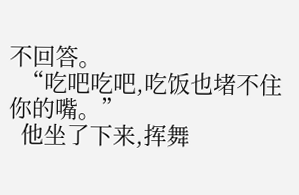不回答。
  “吃吧吃吧,吃饭也堵不住你的嘴。”
  他坐了下来,挥舞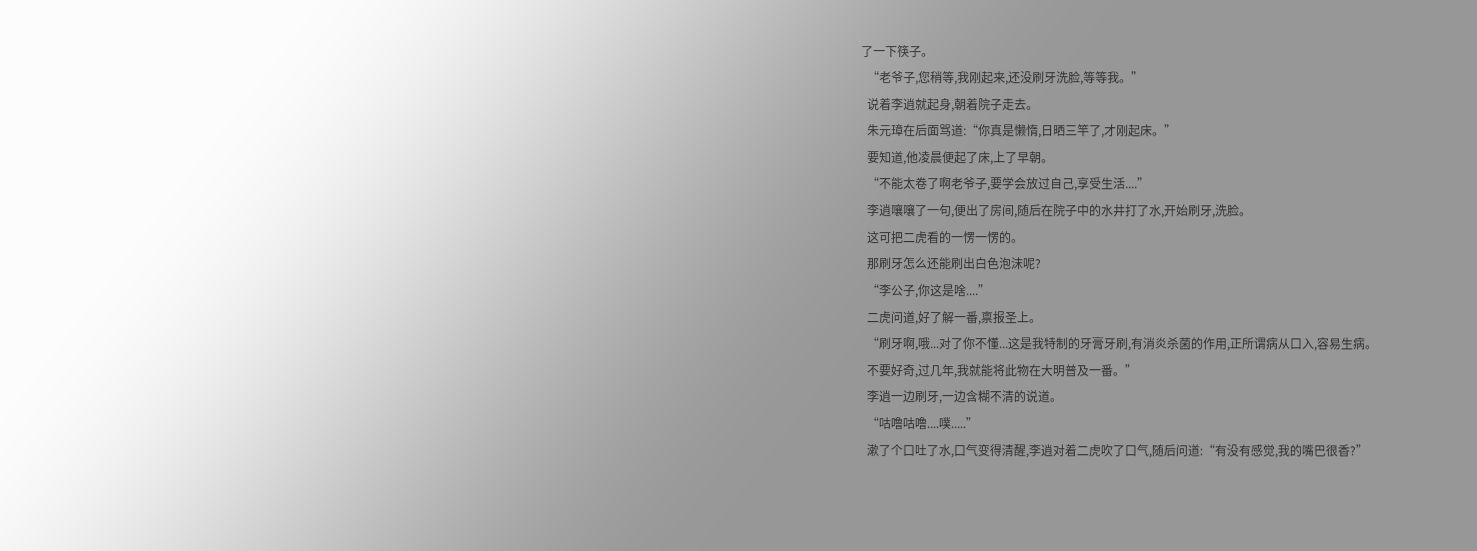了一下筷子。
  “老爷子,您稍等,我刚起来,还没刷牙洗脸,等等我。”
  说着李逍就起身,朝着院子走去。
  朱元璋在后面骂道:“你真是懒惰,日晒三竿了,才刚起床。”
  要知道,他凌晨便起了床,上了早朝。
  “不能太卷了啊老爷子,要学会放过自己,享受生活....”
  李逍嚷嚷了一句,便出了房间,随后在院子中的水井打了水,开始刷牙,洗脸。
  这可把二虎看的一愣一愣的。
  那刷牙怎么还能刷出白色泡沫呢?
  “李公子,你这是啥....”
  二虎问道,好了解一番,禀报圣上。
  “刷牙啊,哦...对了你不懂...这是我特制的牙膏牙刷,有消炎杀菌的作用,正所谓病从口入,容易生病。
  不要好奇,过几年,我就能将此物在大明普及一番。”
  李逍一边刷牙,一边含糊不清的说道。
  “咕噜咕噜....噗.....”
  漱了个口吐了水,口气变得清醒,李逍对着二虎吹了口气,随后问道:“有没有感觉,我的嘴巴很香?”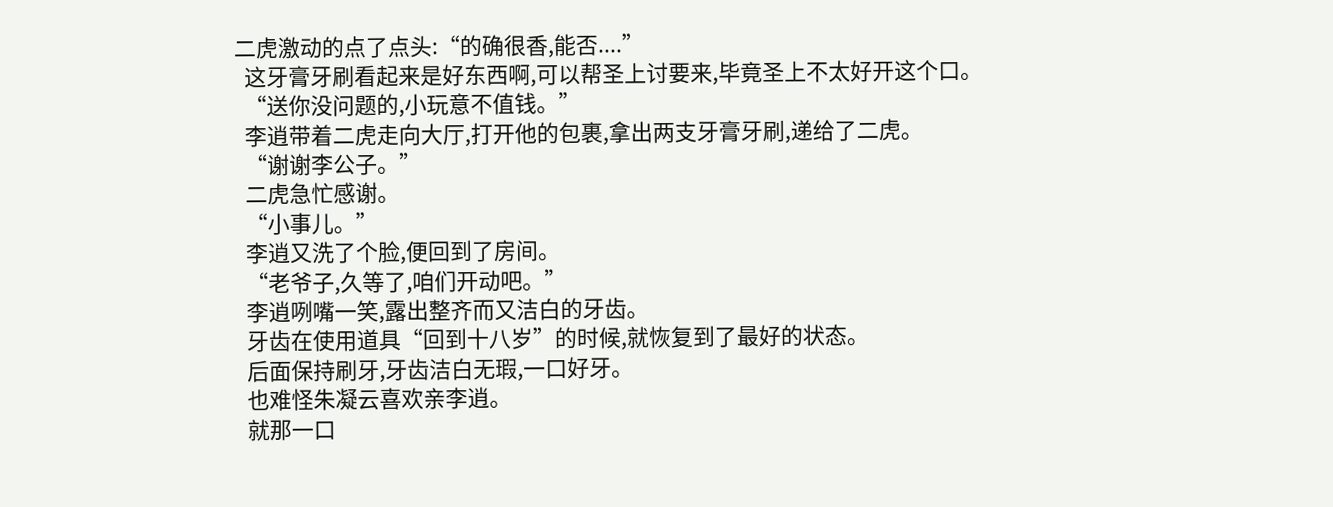二虎激动的点了点头:“的确很香,能否....”
  这牙膏牙刷看起来是好东西啊,可以帮圣上讨要来,毕竟圣上不太好开这个口。
  “送你没问题的,小玩意不值钱。”
  李逍带着二虎走向大厅,打开他的包裹,拿出两支牙膏牙刷,递给了二虎。
  “谢谢李公子。”
  二虎急忙感谢。
  “小事儿。”
  李逍又洗了个脸,便回到了房间。
  “老爷子,久等了,咱们开动吧。”
  李逍咧嘴一笑,露出整齐而又洁白的牙齿。
  牙齿在使用道具“回到十八岁”的时候,就恢复到了最好的状态。
  后面保持刷牙,牙齿洁白无瑕,一口好牙。
  也难怪朱凝云喜欢亲李逍。
  就那一口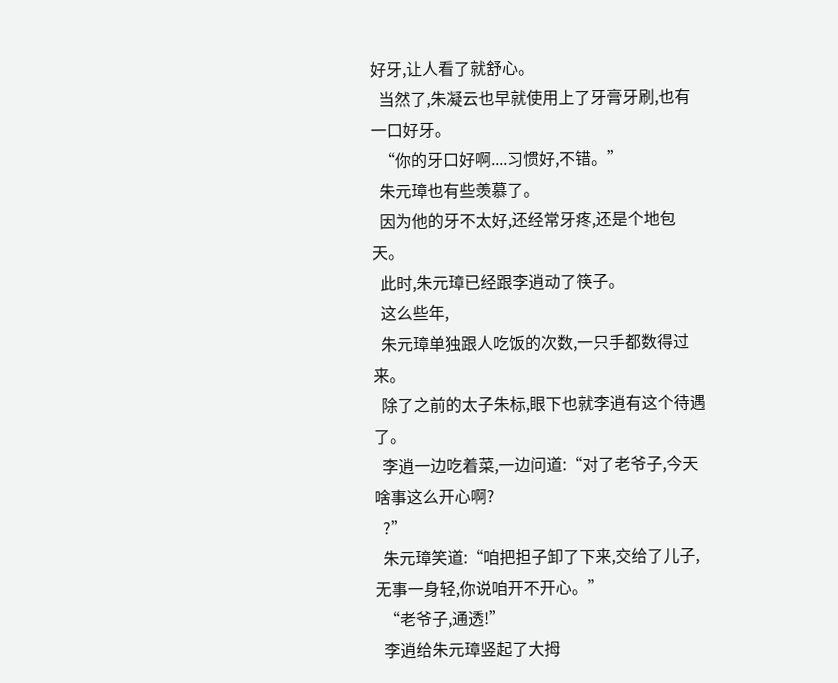好牙,让人看了就舒心。
  当然了,朱凝云也早就使用上了牙膏牙刷,也有一口好牙。
  “你的牙口好啊....习惯好,不错。”
  朱元璋也有些羡慕了。
  因为他的牙不太好,还经常牙疼,还是个地包天。
  此时,朱元璋已经跟李逍动了筷子。
  这么些年,
  朱元璋单独跟人吃饭的次数,一只手都数得过来。
  除了之前的太子朱标,眼下也就李逍有这个待遇了。
  李逍一边吃着菜,一边问道:“对了老爷子,今天啥事这么开心啊?
  ?”
  朱元璋笑道:“咱把担子卸了下来,交给了儿子,无事一身轻,你说咱开不开心。”
  “老爷子,通透!”
  李逍给朱元璋竖起了大拇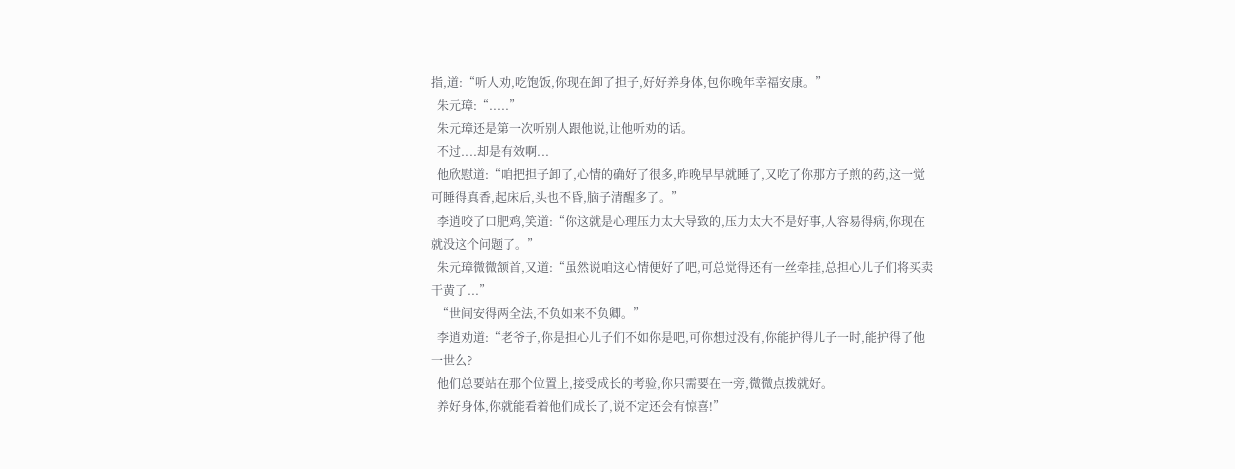指,道:“听人劝,吃饱饭,你现在卸了担子,好好养身体,包你晚年幸福安康。”
  朱元璋:“.....”
  朱元璋还是第一次听别人跟他说,让他听劝的话。
  不过....却是有效啊...
  他欣慰道:“咱把担子卸了,心情的确好了很多,昨晚早早就睡了,又吃了你那方子煎的药,这一觉可睡得真香,起床后,头也不昏,脑子清醒多了。”
  李逍咬了口肥鸡,笑道:“你这就是心理压力太大导致的,压力太大不是好事,人容易得病,你现在就没这个问题了。”
  朱元璋微微颔首,又道:“虽然说咱这心情便好了吧,可总觉得还有一丝牵挂,总担心儿子们将买卖干黄了...”
  “世间安得两全法,不负如来不负卿。”
  李逍劝道:“老爷子,你是担心儿子们不如你是吧,可你想过没有,你能护得儿子一时,能护得了他一世么?
  他们总要站在那个位置上,接受成长的考验,你只需要在一旁,微微点拨就好。
  养好身体,你就能看着他们成长了,说不定还会有惊喜!”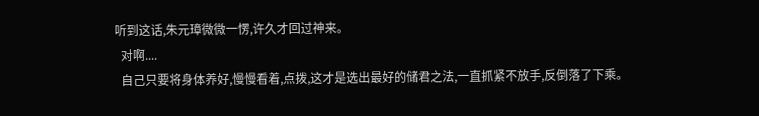听到这话,朱元璋微微一愣,许久才回过神来。
  对啊....
  自己只要将身体养好,慢慢看着,点拨,这才是选出最好的储君之法,一直抓紧不放手,反倒落了下乘。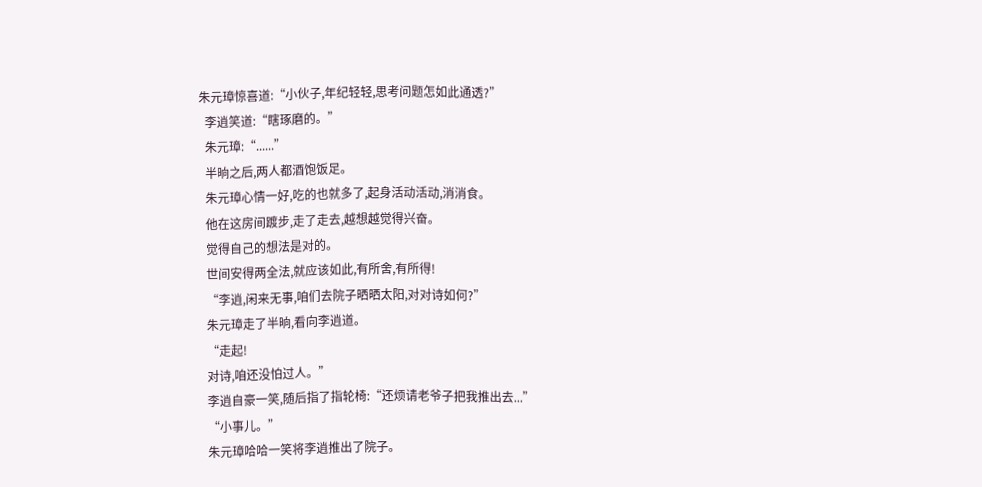朱元璋惊喜道:“小伙子,年纪轻轻,思考问题怎如此通透?”
  李逍笑道:“瞎琢磨的。”
  朱元璋:“......”
  半晌之后,两人都酒饱饭足。
  朱元璋心情一好,吃的也就多了,起身活动活动,消消食。
  他在这房间踱步,走了走去,越想越觉得兴奋。
  觉得自己的想法是对的。
  世间安得两全法,就应该如此,有所舍,有所得!
  “李逍,闲来无事,咱们去院子晒晒太阳,对对诗如何?”
  朱元璋走了半晌,看向李逍道。
  “走起!
  对诗,咱还没怕过人。”
  李逍自豪一笑,随后指了指轮椅:“还烦请老爷子把我推出去...”
  “小事儿。”
  朱元璋哈哈一笑将李逍推出了院子。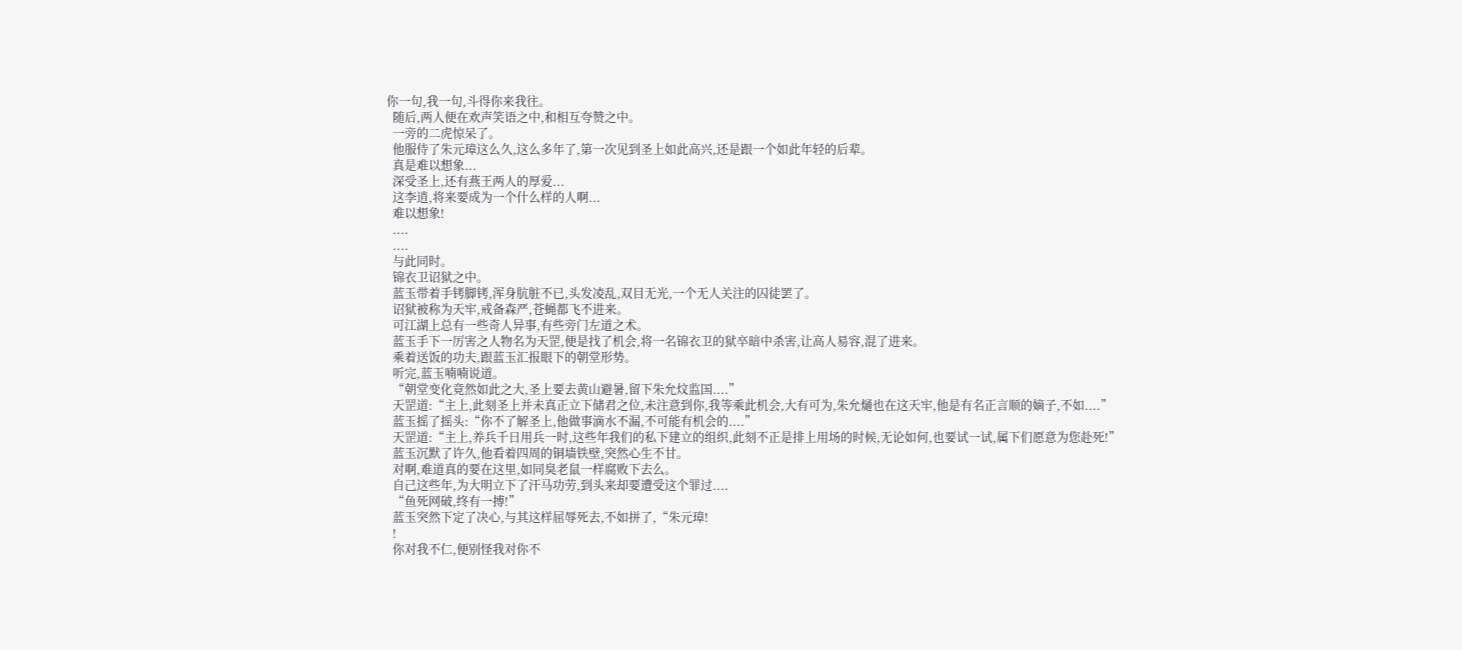你一句,我一句,斗得你来我往。
  随后,两人便在欢声笑语之中,和相互夸赞之中。
  一旁的二虎惊呆了。
  他服侍了朱元璋这么久,这么多年了,第一次见到圣上如此高兴,还是跟一个如此年轻的后辈。
  真是难以想象...
  深受圣上,还有燕王两人的厚爱...
  这李逍,将来要成为一个什么样的人啊...
  难以想象!
  ....
  ....
  与此同时。
  锦衣卫诏狱之中。
  蓝玉带着手铐脚铐,浑身肮脏不已,头发凌乱,双目无光,一个无人关注的囚徒罢了。
  诏狱被称为天牢,戒备森严,苍蝇都飞不进来。
  可江湖上总有一些奇人异事,有些旁门左道之术。
  蓝玉手下一厉害之人物名为天罡,便是找了机会,将一名锦衣卫的狱卒暗中杀害,让高人易容,混了进来。
  乘着送饭的功夫,跟蓝玉汇报眼下的朝堂形势。
  听完,蓝玉喃喃说道。
  “朝堂变化竟然如此之大,圣上要去黄山避暑,留下朱允炆监国....”
  天罡道:“主上,此刻圣上并未真正立下储君之位,未注意到你,我等乘此机会,大有可为,朱允熥也在这天牢,他是有名正言顺的嫡子,不如....”
  蓝玉摇了摇头:“你不了解圣上,他做事滴水不漏,不可能有机会的....”
  天罡道:“主上,养兵千日用兵一时,这些年我们的私下建立的组织,此刻不正是排上用场的时候,无论如何,也要试一试,属下们愿意为您赴死!”
  蓝玉沉默了许久,他看着四周的铜墙铁壁,突然心生不甘。
  对啊,难道真的要在这里,如同臭老鼠一样腐败下去么。
  自己这些年,为大明立下了汗马功劳,到头来却要遭受这个罪过....
  “鱼死网破,终有一搏!”
  蓝玉突然下定了决心,与其这样屈辱死去,不如拼了,“朱元璋!
  !
  你对我不仁,便别怪我对你不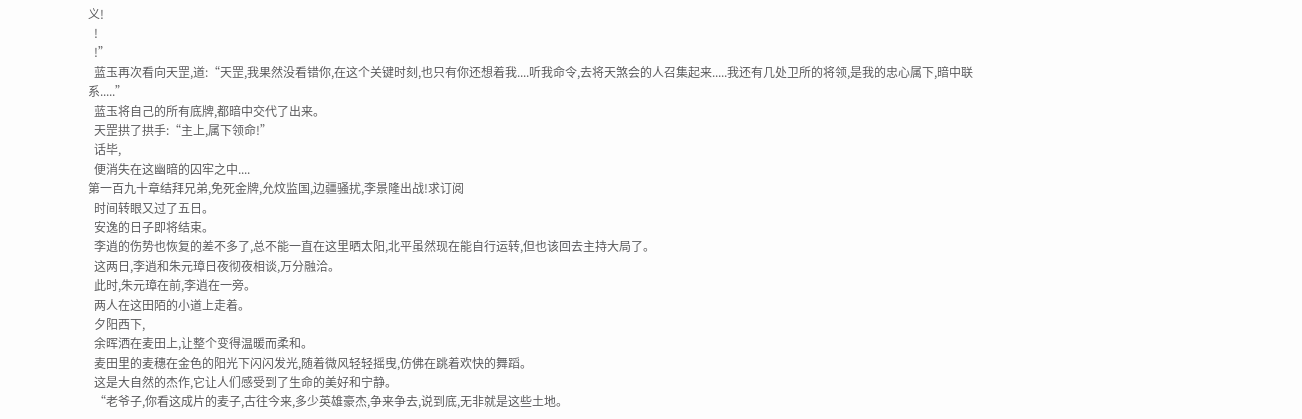义!
  !
  !”
  蓝玉再次看向天罡,道:“天罡,我果然没看错你,在这个关键时刻,也只有你还想着我....听我命令,去将天煞会的人召集起来.....我还有几处卫所的将领,是我的忠心属下,暗中联系.....”
  蓝玉将自己的所有底牌,都暗中交代了出来。
  天罡拱了拱手:“主上,属下领命!”
  话毕,
  便消失在这幽暗的囚牢之中....
第一百九十章结拜兄弟,免死金牌,允炆监国,边疆骚扰,李景隆出战!求订阅
  时间转眼又过了五日。
  安逸的日子即将结束。
  李逍的伤势也恢复的差不多了,总不能一直在这里晒太阳,北平虽然现在能自行运转,但也该回去主持大局了。
  这两日,李逍和朱元璋日夜彻夜相谈,万分融洽。
  此时,朱元璋在前,李逍在一旁。
  两人在这田陌的小道上走着。
  夕阳西下,
  余晖洒在麦田上,让整个变得温暖而柔和。
  麦田里的麦穗在金色的阳光下闪闪发光,随着微风轻轻摇曳,仿佛在跳着欢快的舞蹈。
  这是大自然的杰作,它让人们感受到了生命的美好和宁静。
  “老爷子,你看这成片的麦子,古往今来,多少英雄豪杰,争来争去,说到底,无非就是这些土地。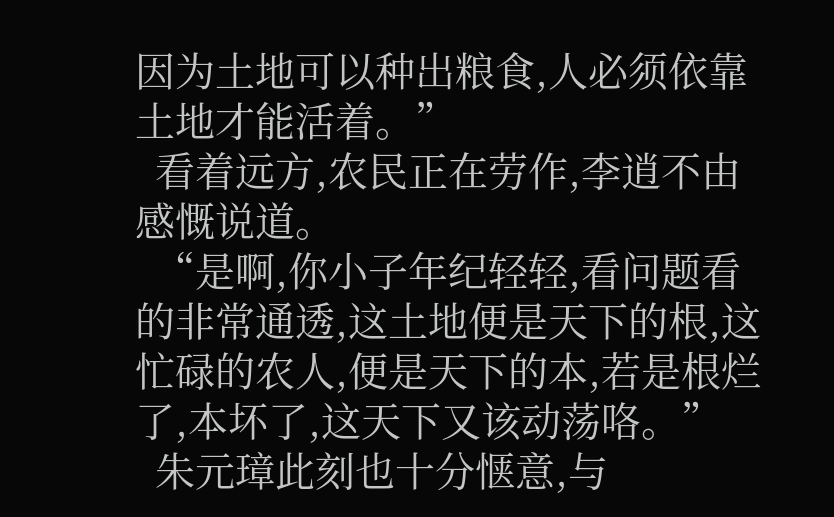因为土地可以种出粮食,人必须依靠土地才能活着。”
  看着远方,农民正在劳作,李逍不由感慨说道。
  “是啊,你小子年纪轻轻,看问题看的非常通透,这土地便是天下的根,这忙碌的农人,便是天下的本,若是根烂了,本坏了,这天下又该动荡咯。”
  朱元璋此刻也十分惬意,与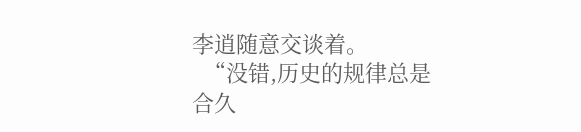李逍随意交谈着。
  “没错,历史的规律总是合久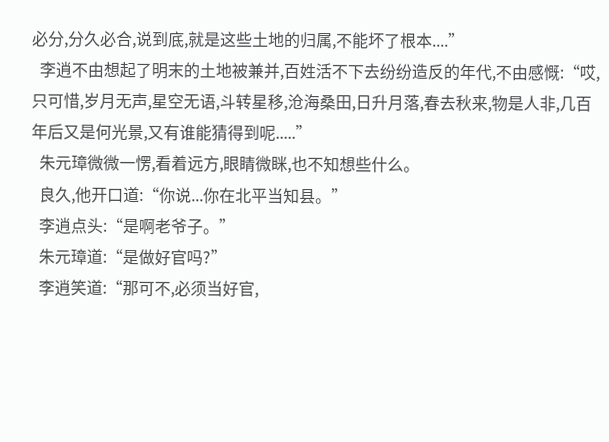必分,分久必合,说到底,就是这些土地的归属,不能坏了根本....”
  李逍不由想起了明末的土地被兼并,百姓活不下去纷纷造反的年代,不由感慨:“哎,只可惜,岁月无声,星空无语,斗转星移,沧海桑田,日升月落,春去秋来,物是人非,几百年后又是何光景,又有谁能猜得到呢.....”
  朱元璋微微一愣,看着远方,眼睛微眯,也不知想些什么。
  良久,他开口道:“你说...你在北平当知县。”
  李逍点头:“是啊老爷子。”
  朱元璋道:“是做好官吗?”
  李逍笑道:“那可不,必须当好官,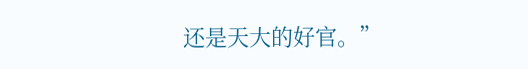还是天大的好官。”